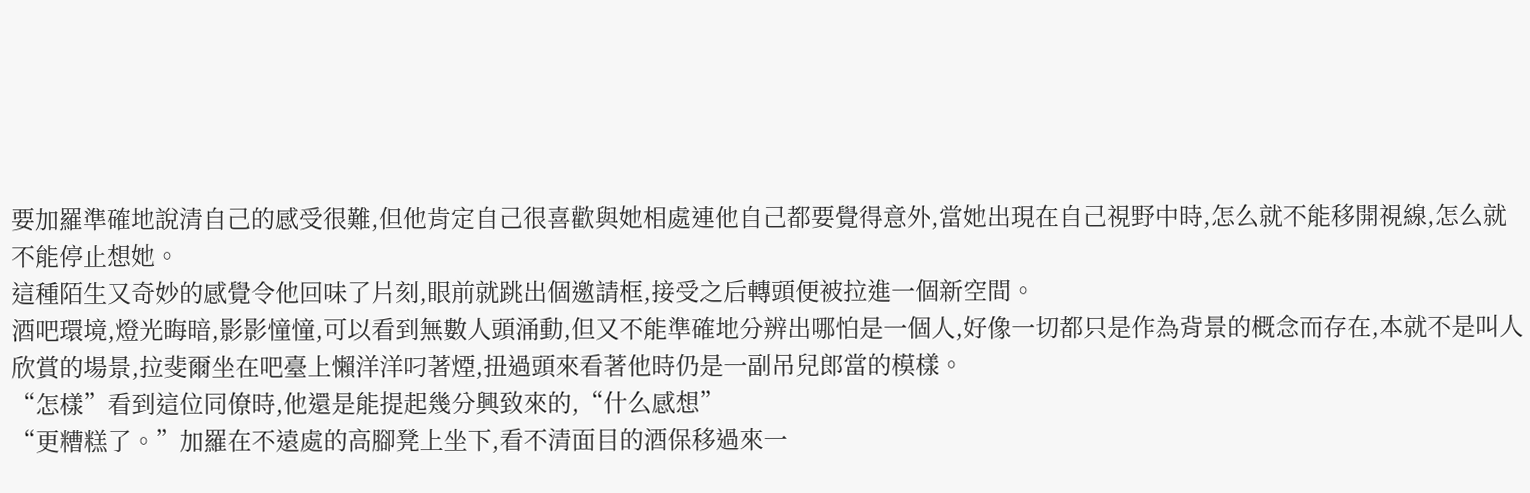要加羅準確地說清自己的感受很難,但他肯定自己很喜歡與她相處連他自己都要覺得意外,當她出現在自己視野中時,怎么就不能移開視線,怎么就不能停止想她。
這種陌生又奇妙的感覺令他回味了片刻,眼前就跳出個邀請框,接受之后轉頭便被拉進一個新空間。
酒吧環境,燈光晦暗,影影憧憧,可以看到無數人頭涌動,但又不能準確地分辨出哪怕是一個人,好像一切都只是作為背景的概念而存在,本就不是叫人欣賞的場景,拉斐爾坐在吧臺上懶洋洋叼著煙,扭過頭來看著他時仍是一副吊兒郎當的模樣。
“怎樣”看到這位同僚時,他還是能提起幾分興致來的,“什么感想”
“更糟糕了。”加羅在不遠處的高腳凳上坐下,看不清面目的酒保移過來一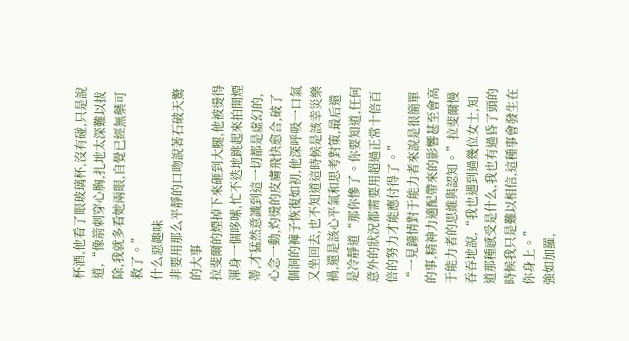杯酒,他看了眼玻璃杯,沒有碰,只是說道,“像箭刺穿心胸,扎地太深難以拔除,我就多看她兩眼,自覺已經無藥可救了。”
什么惡趣味
非要用那么平靜的口吻說著石破天驚的大事
拉斐爾的煙掉下來砸到大腿,他被燙得渾身一個哆嗦,忙不迭地跳起來拍開煙蒂,才猛然意識到這一切都是虛幻的,心念一動,灼燙的皮膚飛快愈合,破了個洞的褲子恢復如初,他深呼吸一口氣又坐回去,也不知道這時候是該幸災樂禍,還是該心平氣和思考對策,最后還是冷靜道“那你慘了。你要知道,任何意外的狀況都需要用超過正常十倍百倍的努力才能應付得了。”
“一見鐘情對于能力者來說是很簡單的事,精神力適配帶來的影響甚至會高于能力者的思維與認知。”拉斐爾慢吞吞地說,“我也遇到過幾位女士,知道那種感受是什么,我也有過昏了頭的時候我只是難以相信,這種事會發生在你身上。”
強如加羅,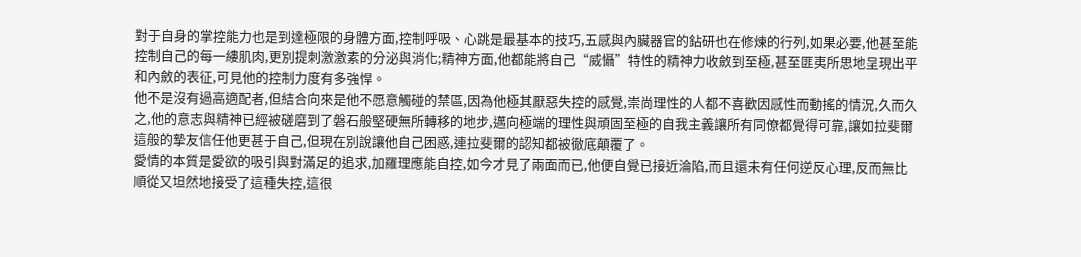對于自身的掌控能力也是到達極限的身體方面,控制呼吸、心跳是最基本的技巧,五感與內臟器官的鉆研也在修煉的行列,如果必要,他甚至能控制自己的每一縷肌肉,更別提刺激激素的分泌與消化;精神方面,他都能將自己“威懾”特性的精神力收斂到至極,甚至匪夷所思地呈現出平和內斂的表征,可見他的控制力度有多強悍。
他不是沒有過高適配者,但結合向來是他不愿意觸碰的禁區,因為他極其厭惡失控的感覺,崇尚理性的人都不喜歡因感性而動搖的情況,久而久之,他的意志與精神已經被磋磨到了磐石般堅硬無所轉移的地步,邁向極端的理性與頑固至極的自我主義讓所有同僚都覺得可靠,讓如拉斐爾這般的摯友信任他更甚于自己,但現在別說讓他自己困惑,連拉斐爾的認知都被徹底顛覆了。
愛情的本質是愛欲的吸引與對滿足的追求,加羅理應能自控,如今才見了兩面而已,他便自覺已接近淪陷,而且還未有任何逆反心理,反而無比順從又坦然地接受了這種失控,這很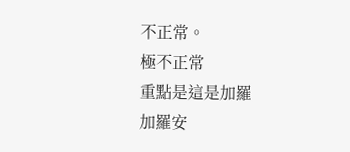不正常。
極不正常
重點是這是加羅
加羅安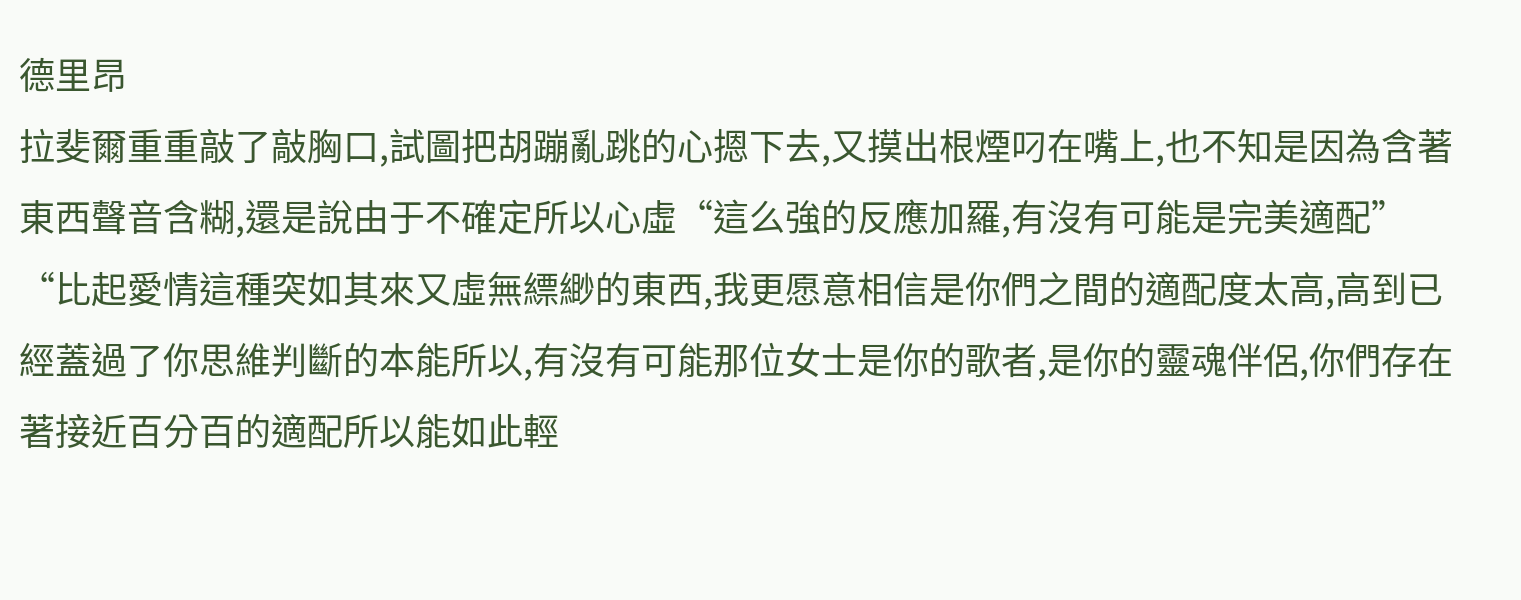德里昂
拉斐爾重重敲了敲胸口,試圖把胡蹦亂跳的心摁下去,又摸出根煙叼在嘴上,也不知是因為含著東西聲音含糊,還是說由于不確定所以心虛“這么強的反應加羅,有沒有可能是完美適配”
“比起愛情這種突如其來又虛無縹緲的東西,我更愿意相信是你們之間的適配度太高,高到已經蓋過了你思維判斷的本能所以,有沒有可能那位女士是你的歌者,是你的靈魂伴侶,你們存在著接近百分百的適配所以能如此輕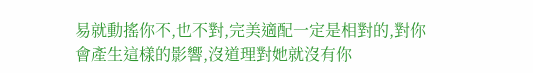易就動搖你不,也不對,完美適配一定是相對的,對你會產生這樣的影響,沒道理對她就沒有你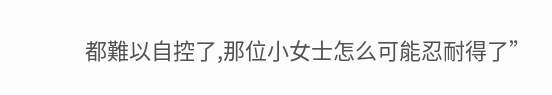都難以自控了,那位小女士怎么可能忍耐得了”